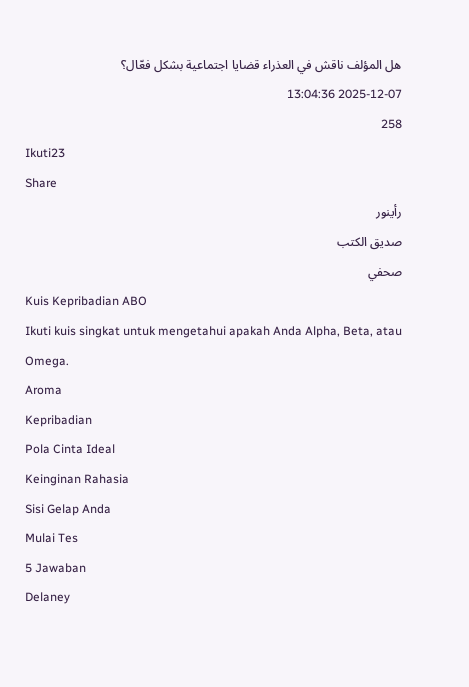هل المؤلف ناقش في العذراء قضايا اجتماعية بشكل فعّال؟
2025-12-07 13:04:36
258
Ikuti23
Share
رأينور
صديق الكتب
صحفي
Kuis Kepribadian ABO
Ikuti kuis singkat untuk mengetahui apakah Anda Alpha, Beta, atau Omega.
Aroma
Kepribadian
Pola Cinta Ideal
Keinginan Rahasia
Sisi Gelap Anda
Mulai Tes
5 Jawaban
Delaney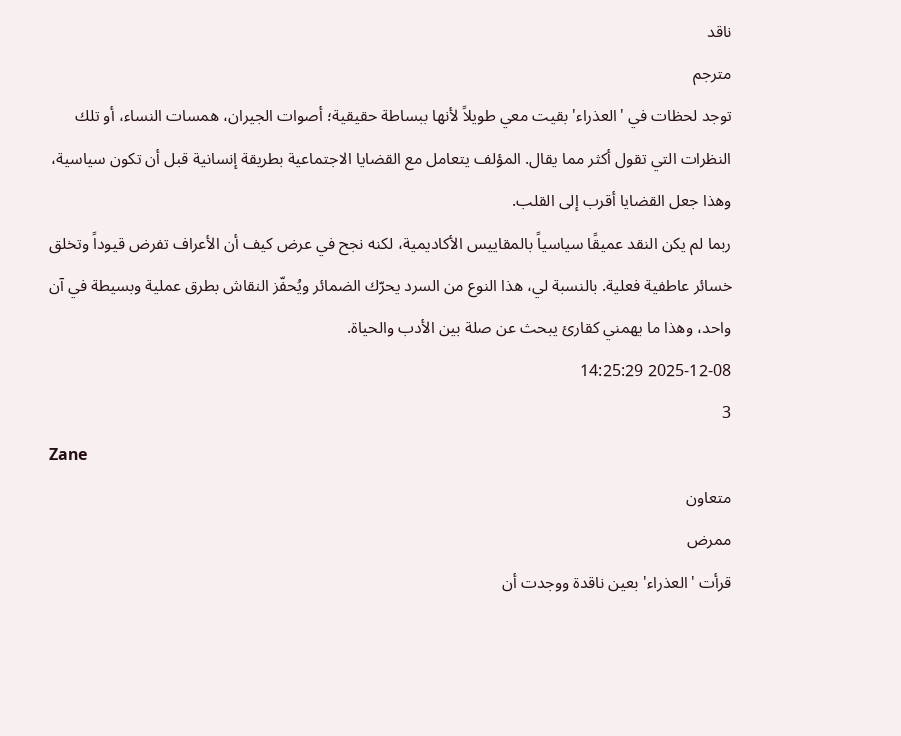ناقد
مترجم
توجد لحظات في 'العذراء' بقيت معي طويلاً لأنها ببساطة حقيقية؛ أصوات الجيران، همسات النساء، أو تلك النظرات التي تقول أكثر مما يقال. المؤلف يتعامل مع القضايا الاجتماعية بطريقة إنسانية قبل أن تكون سياسية، وهذا جعل القضايا أقرب إلى القلب.
ربما لم يكن النقد عميقًا سياسياً بالمقاييس الأكاديمية، لكنه نجح في عرض كيف أن الأعراف تفرض قيوداً وتخلق خسائر عاطفية فعلية. بالنسبة لي، هذا النوع من السرد يحرّك الضمائر ويُحفّز النقاش بطرق عملية وبسيطة في آن واحد، وهذا ما يهمني كقارئ يبحث عن صلة بين الأدب والحياة.
2025-12-08 14:25:29
3
Zane
متعاون
ممرض
قرأت 'العذراء' بعين ناقدة ووجدت أن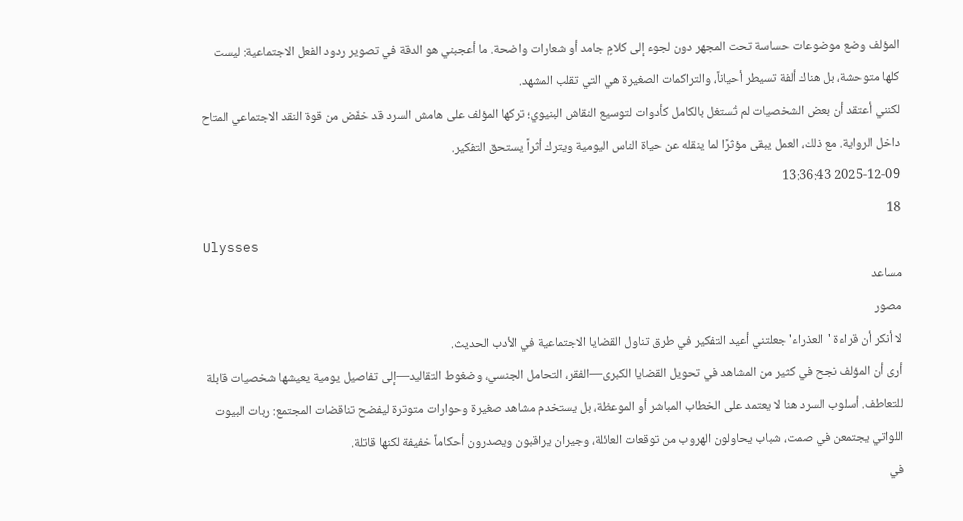المؤلف وضع موضوعات حساسة تحت المجهر دون لجوء إلى كلامٍ جامد أو شعارات واضحة. ما أعجبني هو الدقة في تصوير ردود الفعل الاجتماعية: ليست كلها متوحشة، بل هناك ألفة تسيطر أحياناً، والتراكمات الصغيرة هي التي تقلب المشهد.
لكنني أعتقد أن بعض الشخصيات لم تُستغل بالكامل كأدوات لتوسيع النقاش البنيوي؛ تركها المؤلف على هامش السرد قد خفّض من قوة النقد الاجتماعي المتاح داخل الرواية. مع ذلك، العمل يبقى مؤثرًا لما ينقله عن حياة الناس اليومية ويترك أثراً يستحق التفكير.
2025-12-09 13:36:43
18
Ulysses
مساعد
مصور
لا أنكر أن قراءة 'العذراء' جعلتني أعيد التفكير في طرق تناول القضايا الاجتماعية في الأدب الحديث.
أرى أن المؤلف نجح في كثير من المشاهد في تحويل القضايا الكبرى—الفقر، التحامل الجنسي، وضغوط التقاليد—إلى تفاصيل يومية يعيشها شخصيات قابلة للتعاطف. أسلوب السرد هنا لا يعتمد على الخطاب المباشر أو الموعظة، بل يستخدم مشاهد صغيرة وحوارات متوترة ليفضح تناقضات المجتمع: ربات البيوت اللواتي يجتمعن في صمت، شباب يحاولون الهروب من توقعات العائلة، وجيران يراقبون ويصدرون أحكاماً خفيفة لكنها قاتلة.
في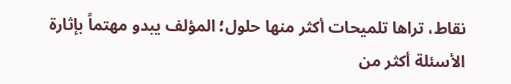نقاط، تراها تلميحات أكثر منها حلول؛ المؤلف يبدو مهتماً بإثارة الأسئلة أكثر من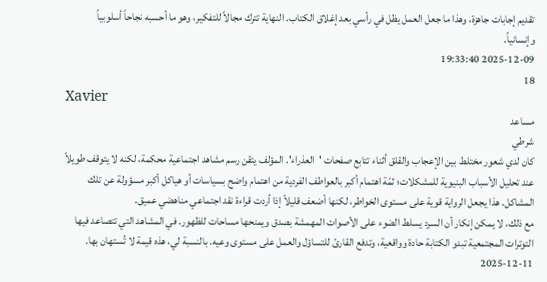تقديم إجابات جاهزة، وهذا ما جعل العمل يظل في رأسي بعد إغلاق الكتاب. النهاية تترك مجالاً للتفكير، وهو ما أحسبه نجاحاً أسلوبياً وإنسانياً.
2025-12-09 19:33:40
18
Xavier
مساعد
شرطي
كان لدي شعور مختلط بين الإعجاب والقلق أثناء تتابع صفحات 'العذراء'. المؤلف يتقن رسم مشاهد اجتماعية محكمة، لكنه لا يتوقف طويلاً عند تحليل الأسباب البنيوية للمشكلات؛ ثمّة اهتمام أكبر بالعواطف الفردية من اهتمام واضح بسياسات أو هياكل أكبر مسؤولة عن تلك المشاكل. هذا يجعل الرواية قوية على مستوى الخواطر، لكنها أضعف قليلاً إذا أردت قراءة نقد اجتماعي مناهضي عميق.
مع ذلك، لا يمكن إنكار أن السرد يسلط الضوء على الأصوات المهمشة بصدق ويمنحها مساحات للظهور. في المشاهد التي تتصاعد فيها التوترات المجتمعية تبدو الكتابة حادة وواقعية، وتدفع القارئ للتساؤل والعمل على مستوى وعيه. بالنسبة لي، هذه قيمة لا تُستهان بها.
2025-12-11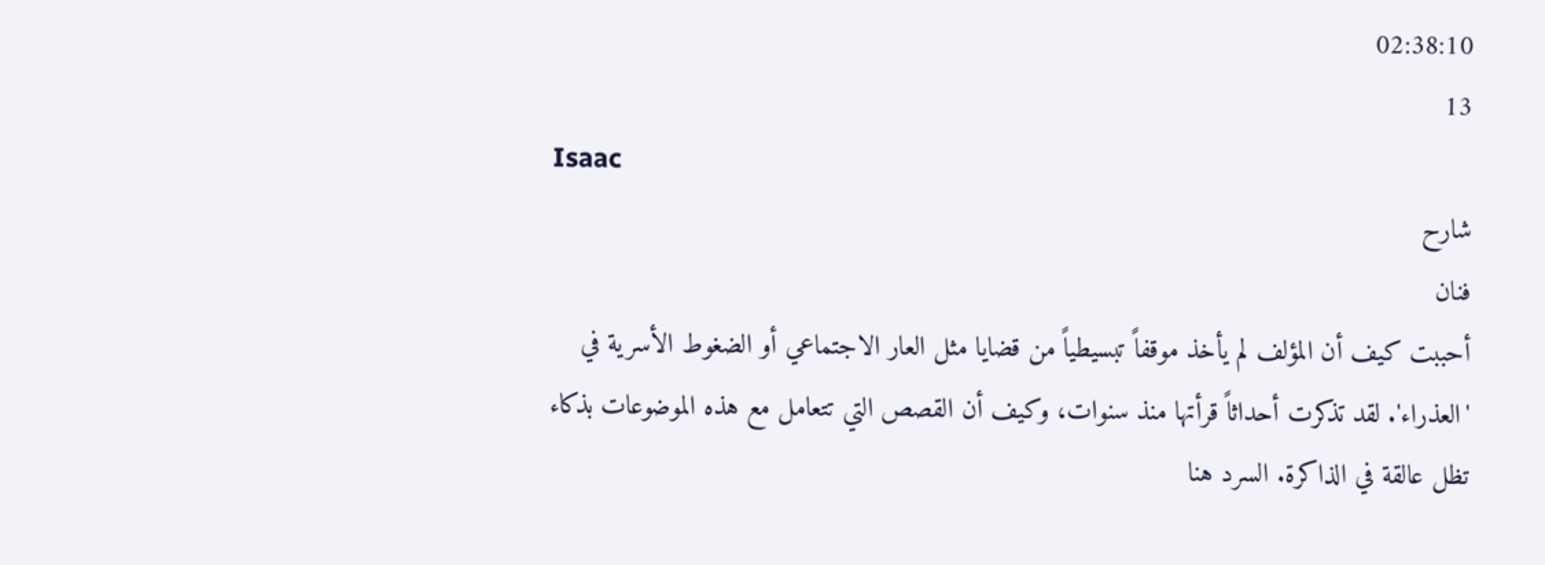02:38:10
13
Isaac
شارح
فنان
أحببت كيف أن المؤلف لم يأخذ موقفاً تبسيطياً من قضايا مثل العار الاجتماعي أو الضغوط الأسرية في 'العذراء'. لقد تذكرت أحداثاً قرأتها منذ سنوات، وكيف أن القصص التي تتعامل مع هذه الموضوعات بذكاء تظل عالقة في الذاكرة. السرد هنا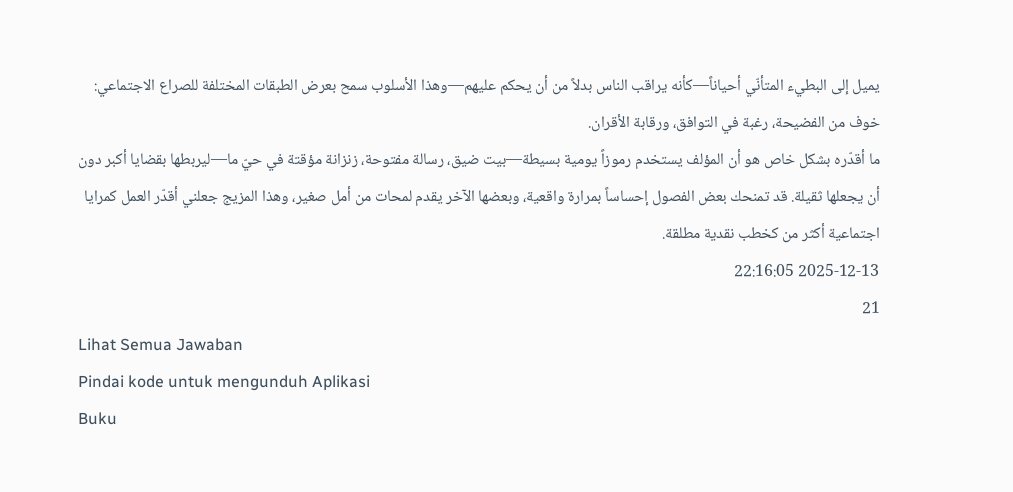يميل إلى البطيء المتأنّي أحياناً—كأنه يراقب الناس بدلاً من أن يحكم عليهم—وهذا الأسلوب سمح بعرض الطبقات المختلفة للصراع الاجتماعي: خوف من الفضيحة، رغبة في التوافق، ورقابة الأقران.
ما أقدّره بشكل خاص هو أن المؤلف يستخدم رموزاً يومية بسيطة—بيت ضيق، رسالة مفتوحة، زنزانة مؤقتة في حيّ ما—ليربطها بقضايا أكبر دون أن يجعلها ثقيلة. قد تمنحك بعض الفصول إحساساً بمرارة واقعية، وبعضها الآخر يقدم لمحات من أمل صغير، وهذا المزيج جعلني أقدّر العمل كمرايا اجتماعية أكثر من كخطب نقدية مطلقة.
2025-12-13 22:16:05
21
Lihat Semua Jawaban
Pindai kode untuk mengunduh Aplikasi
Buku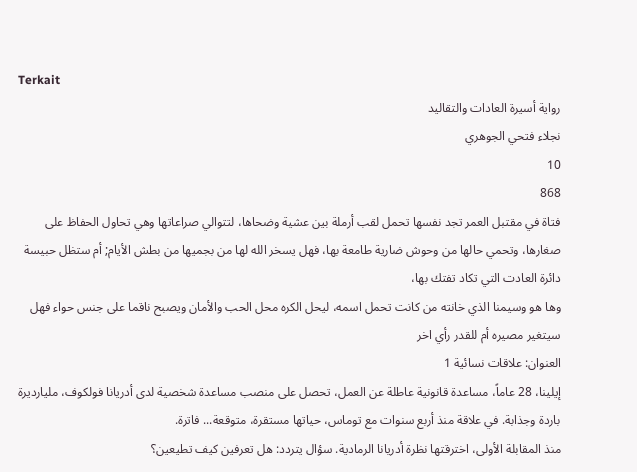Terkait
رواية أسيرة العادات والتقاليد
نجلاء فتحي الجوهري
10
868
فتاة في مقتبل العمر تجد نفسها تحمل لقب أرملة بين عشية وضحاها، لتتوالي صراعاتها وهي تحاول الحفاظ على صغارها، وتحمي حالها من وحوش ضارية طامعة بها، فهل يسخر الله لها من بجميها من بطش الأيام; أم ستظل حبيسة دائرة العادت التي تكاد تفتك بها،
وها هو وسيمنا الذي خانته من كانت تحمل اسمه، ليحل الكره محل الحب والأمان ويصبح ناقما على جنس حواء فهل سيتغير مصيره أم للقدر رأي اخر
العنوان: علاقات نسائية 1
إيلينا، 28 عاماً، مساعدة قانونية عاطلة عن العمل، تحصل على منصب مساعدة شخصية لدى أدريانا فولكوف، مليارديرة باردة وجذابة. في علاقة منذ أربع سنوات مع توماس، حياتها مستقرة، متوقعة... فاترة.
منذ المقابلة الأولى، اخترقتها نظرة أدريانا الرمادية. سؤال يتردد: هل تعرفين كيف تطيعين؟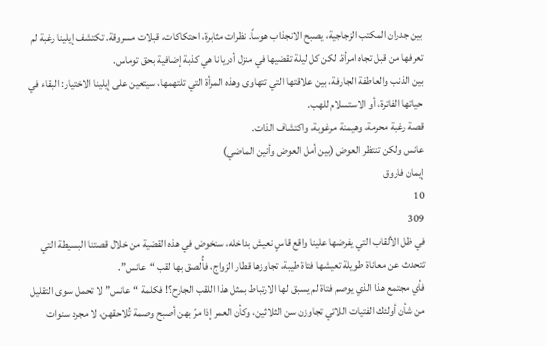بين جدران المكتب الزجاجية، يصبح الانجذاب هوساً. نظرات مثابرة، احتكاكات، قبلات مسروقة. تكتشف إيلينا رغبة لم تعرفها من قبل تجاه امرأة. لكن كل ليلة تقضيها في منزل أدريانا هي كذبة إضافية بحق توماس.
بين الذنب والعاطفة الجارفة، بين علاقتها التي تتهاوى وهذه المرأة التي تلتهمها، سيتعين على إيلينا الاختيار: البقاء في حياتها الفاترة، أو الاستسلام للهب.
قصة رغبة محرمة، وهيمنة مرغوبة، واكتشاف الذات.
عانس ولكن تنتظر العوض (بين أمل العوض وأنين الماضي)
إيمان فاروق
10
309
في ظل الألقاب التي يفرضها علينا واقع قاسٍ نعيش بداخله، سنخوض في هذه القضية من خلال قصتنا البسيطة التي تتحدث عن معاناة طويلة تعيشها فتاة طيبة، تجاوزها قطار الزواج، فأُلصق بها لقب “عانس”.
فأي مجتمع هذا الذي يوصم فتاة لم يسبق لها الارتباط بمثل هذا اللقب الجارح؟! فكلمة “عانس” لا تحمل سوى التقليل من شأن أولئك الفتيات اللاتي تجاوزن سن الثلاثين، وكأن العمر إذا مرّ بهن أصبح وصمة تُلاحقهن، لا مجرد سنوات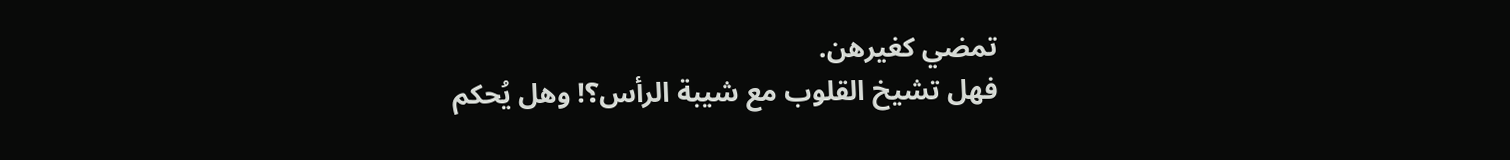تمضي كغيرهن.
فهل تشيخ القلوب مع شيبة الرأس؟! وهل يُحكم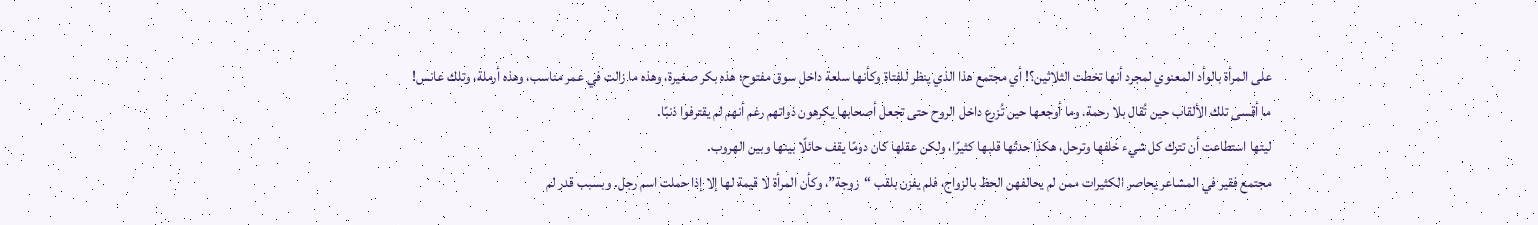على المرأة بالوأد المعنوي لمجرد أنها تخطت الثلاثين؟! أي مجتمع هذا الذي ينظر للفتاة وكأنها سلعة داخل سوق مفتوح؛ هذه بكر صغيرة، وهذه ما زالت في عمر مناسب، وهذه أرملة، وتلك عانس!
ما أقسى تلك الألقاب حين تُقال بلا رحمة، وما أوجعها حين تُزرع داخل الروح حتى تجعل أصحابها يكرهون ذواتهم رغم أنهم لم يقترفوا ذنبًا.
ليتها استطاعت أن تترك كل شيء خلفها وترحل، هكذا حدثها قلبها كثيرًا، ولكن عقلها كان دومًا يقف حائلًا بينها وبين الهروب.
مجتمع فقير في المشاعر يحاصر الكثيرات ممن لم يحالفهن الحظ بالزواج، فلم يفزن بلقب “زوجة”، وكأن المرأة لا قيمة لها إلا إذا حملت اسم رجل. وبسبب قدر لم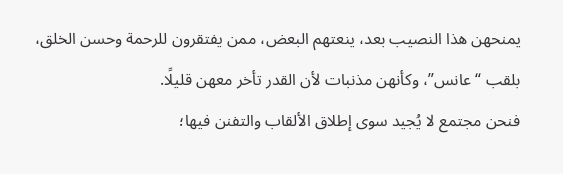يمنحهن هذا النصيب بعد، ينعتهم البعض، ممن يفتقرون للرحمة وحسن الخلق، بلقب “عانس”، وكأنهن مذنبات لأن القدر تأخر معهن قليلًا.
فنحن مجتمع لا يُجيد سوى إطلاق الألقاب والتفنن فيها؛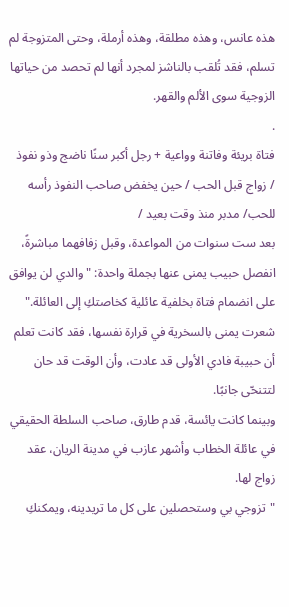هذه عانس، وهذه مطلقة، وهذه أرملة، وحتى المتزوجة لم تسلم، فقد تُلقب بالناشز لمجرد أنها لم تحصد من حياتها الزوجية سوى الألم والقهر.
.
فتاة بريئة وفاتنة وواعية + رجل أكبر سنًا ناضج وذو نفوذ
/ زواج قبل الحب / حين يخفض صاحب النفوذ رأسه للحب/ مدبر منذ وقت بعيد /
بعد ست سنوات من المواعدة، وقبل زفافهما مباشرةً، انفصل حبيب يمنى عنها بجملة واحدة: "والدي لن يوافق على انضمام فتاة بخلفية عائلية كخاصتكِ إلى العائلة."
شعرت يمنى بالسخرية في قرارة نفسها، فقد كانت تعلم أن حبيبة فادي الأولى قد عادت، وأن الوقت قد حان لتتنحّى جانبًا.
وبينما كانت يائسة، قدم طارق، صاحب السلطة الحقيقي في عائلة الخطاب وأشهر عازب في مدينة الريان، عقد زواج لها.
"تزوجي بي وستحصلين على كل ما تريدينه، ويمكنكِ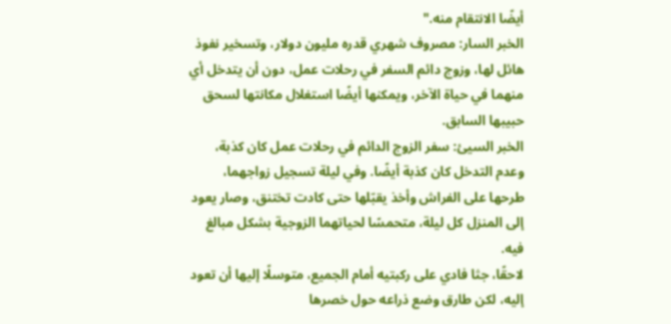أيضًا الانتقام منه."
الخبر السار: مصروف شهري قدره مليون دولار، وتسخير نفوذ هائل لها، وزوج دائم السفر في رحلات عمل، دون أن يتدخل أي منهما في حياة الآخر، ويمكنها أيضًا استغلال مكانتها لسحق حبيبها السابق.
الخبر السيئ: سفر الزوج الدائم في رحلات عمل كان كذبة، وعدم التدخل كان كذبة أيضًا. وفي ليلة تسجيل زواجهما، طرحها على الفراش وأخذ يقبّلها حتى كادت تختنق، وصار يعود إلى المنزل كل ليلة، متحمسًا لحياتهما الزوجية بشكل مبالغ فيه.
لاحقًا، جثا فادي على ركبتيه أمام الجميع، متوسلًا إليها أن تعود إليه، لكن طارق وضع ذراعه حول خصرها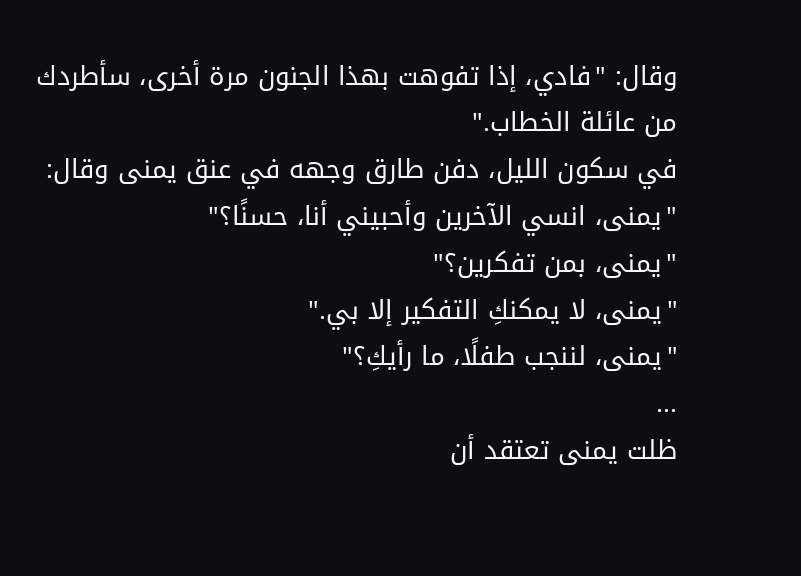وقال: "فادي، إذا تفوهت بهذا الجنون مرة أخرى، سأطردك من عائلة الخطاب."
في سكون الليل، دفن طارق وجهه في عنق يمنى وقال: "يمنى، انسي الآخرين وأحبيني أنا، حسنًا؟"
"يمنى، بمن تفكرين؟"
"يمنى، لا يمكنكِ التفكير إلا بي."
"يمنى، لننجب طفلًا، ما رأيكِ؟"
...
ظلت يمنى تعتقد أن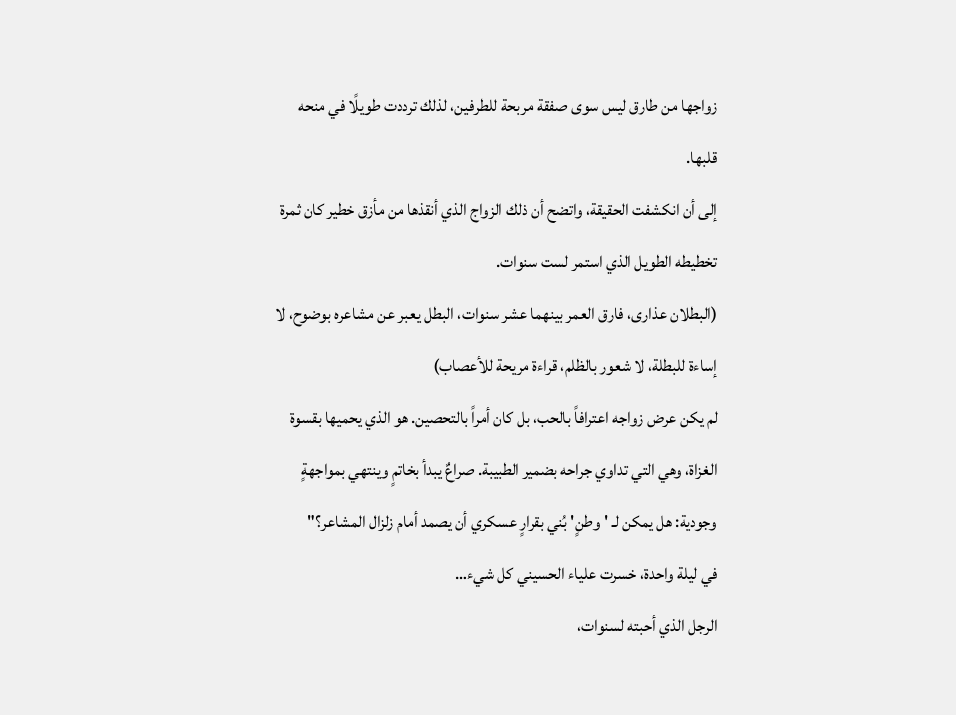زواجها من طارق ليس سوى صفقة مربحة للطرفين، لذلك ترددت طويلًا في منحه قلبها.
إلى أن انكشفت الحقيقة، واتضح أن ذلك الزواج الذي أنقذها من مأزق خطير كان ثمرة تخطيطه الطويل الذي استمر لست سنوات.
(البطلان عذارى، فارق العمر بينهما عشر سنوات، البطل يعبر عن مشاعره بوضوح، لا إساءة للبطلة، لا شعور بالظلم، قراءة مريحة للأعصاب)
لم يكن عرض زواجه اعترافاً بالحب، بل كان أمراً بالتحصين. هو الذي يحميها بقسوة الغزاة، وهي التي تداوي جراحه بضمير الطبيبة. صراعٌ يبدأ بخاتمٍ وينتهي بمواجهةٍ وجودية: هل يمكن لـ 'وطنٍ' بُني بقرارٍ عسكري أن يصمد أمام زلزال المشاعر؟"
في ليلة واحدة، خسرت علياء الحسيني كل شيء…
الرجل الذي أحبته لسنوات،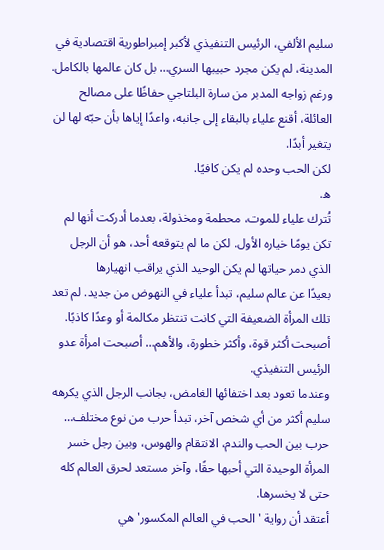سليم الألفي، الرئيس التنفيذي لأكبر إمبراطورية اقتصادية في المدينة، لم يكن مجرد حبيبها السري… بل كان عالمها بالكامل. ورغم زواجه المدبر من سارة البلتاجي حفاظًا على مصالح العائلة، أقنع علياء بالبقاء إلى جانبه، واعدًا إياها بأن حبّه لها لن يتغير أبدًا.
لكن الحب وحده لم يكن كافيًا.
ه.
تُترك علياء للموت، محطمة ومخذولة، بعدما أدركت أنها لم تكن يومًا خياره الأول. لكن ما لم يتوقعه أحد، هو أن الرجل الذي دمر حياتها لم يكن الوحيد الذي يراقب انهيارها
بعيدًا عن عالم سليم، تبدأ علياء في النهوض من جديد. لم تعد تلك المرأة الضعيفة التي كانت تنتظر مكالمة أو وعدًا كاذبًا. أصبحت أكثر قوة، وأكثر خطورة، والأهم… أصبحت امرأة عدو الرئيس التنفيذي.
وعندما تعود بعد اختفائها الغامض، بجانب الرجل الذي يكرهه سليم أكثر من أي شخص آخر، تبدأ حرب من نوع مختلف… حرب بين الحب والندم، الانتقام والهوس، وبين رجل خسر المرأة الوحيدة التي أحبها حقًا، وآخر مستعد لحرق العالم كله حتى لا يخسرها.
أعتقد أن رواية 'الحب في العالم المكسور' هي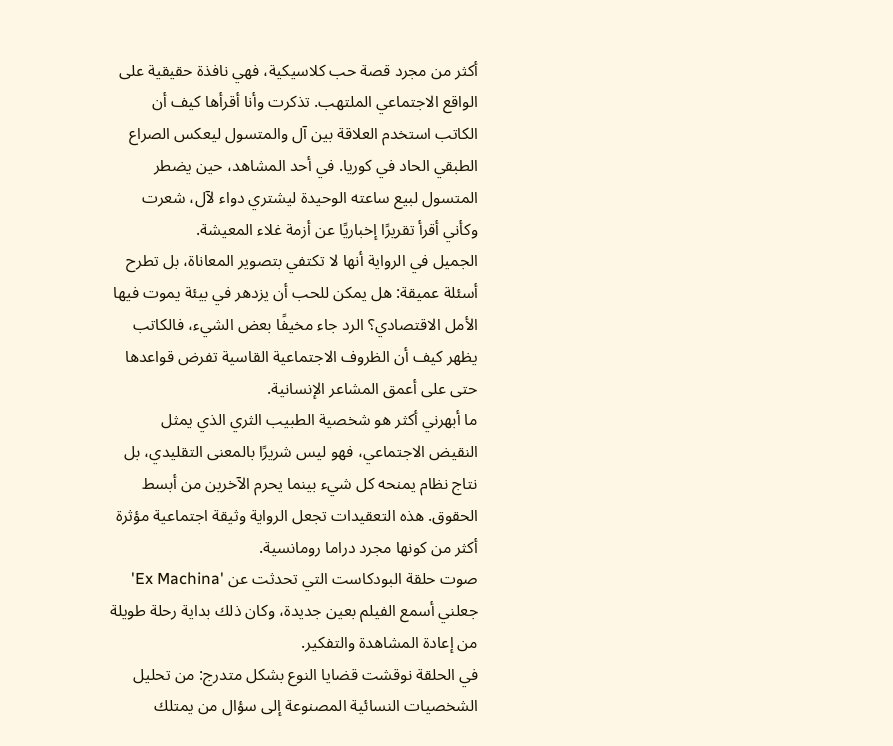أكثر من مجرد قصة حب كلاسيكية، فهي نافذة حقيقية على الواقع الاجتماعي الملتهب. تذكرت وأنا أقرأها كيف أن الكاتب استخدم العلاقة بين آل والمتسول ليعكس الصراع الطبقي الحاد في كوريا. في أحد المشاهد، حين يضطر المتسول لبيع ساعته الوحيدة ليشتري دواء لآل، شعرت وكأني أقرأ تقريرًا إخباريًا عن أزمة غلاء المعيشة.
الجميل في الرواية أنها لا تكتفي بتصوير المعاناة، بل تطرح أسئلة عميقة: هل يمكن للحب أن يزدهر في بيئة يموت فيها الأمل الاقتصادي؟ الرد جاء مخيفًا بعض الشيء، فالكاتب يظهر كيف أن الظروف الاجتماعية القاسية تفرض قواعدها حتى على أعمق المشاعر الإنسانية.
ما أبهرني أكثر هو شخصية الطبيب الثري الذي يمثل النقيض الاجتماعي، فهو ليس شريرًا بالمعنى التقليدي، بل نتاج نظام يمنحه كل شيء بينما يحرم الآخرين من أبسط الحقوق. هذه التعقيدات تجعل الرواية وثيقة اجتماعية مؤثرة أكثر من كونها مجرد دراما رومانسية.
صوت حلقة البودكاست التي تحدثت عن 'Ex Machina' جعلني أسمع الفيلم بعين جديدة، وكان ذلك بداية رحلة طويلة من إعادة المشاهدة والتفكير.
في الحلقة نوقشت قضايا النوع بشكل متدرج: من تحليل الشخصيات النسائية المصنوعة إلى سؤال من يمتلك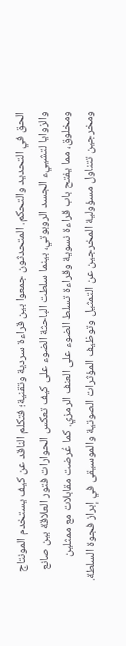الحق في التحديد والتحكم. المتحدثون جمعوا بين قراءة سردية وتقنية؛ فتكلم الناقد عن كيف يستخدم المونتاج والزوايا لتشييء الجسد الروبوتي، بينما سلطت الباحثة الضوء على كيف تعكس الحوارات فتور العلاقة بين صانع ومخلوق، مما يفتح باب قراءة نسوية وقراءة تسلط الضوء على العنف الرمزي. كما عُرضت مقابلات مع ممثلين ومخرجين تتناول مسؤولية المخرجين عن التمثيل وتوظيف المؤثرات الصوتية والموسيقى في إبراز فجوة السلطة.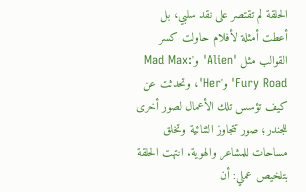الحلقة لم تقتصر على نقد سلبي، بل أعطت أمثلة لأفلام حاولت كسر القوالب مثل 'Alien' و'Mad Max: Fury Road' و'Her'، وتحدثت عن كيف تؤسس تلك الأعمال لصور أخرى للجندر؛ صور تتجاوز الثنائية وتخلق مساحات للمشاعر والهوية. انتهت الحلقة بتلخيص عملي: أن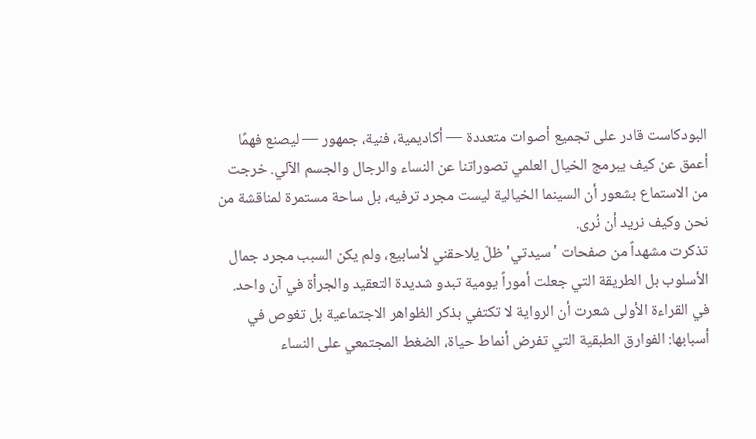البودكاست قادر على تجميع أصوات متعددة — أكاديمية، فنية، جمهور — ليصنع فهمًا أعمق عن كيف يبرمج الخيال العلمي تصوراتنا عن النساء والرجال والجسم الآلي. خرجت من الاستماع بشعور أن السينما الخيالية ليست مجرد ترفيه، بل ساحة مستمرة لمناقشة من نحن وكيف نريد أن نُرى.
تذكرت مشهداً من صفحات 'سيدتي' ظلّ يلاحقني لأسابيع، ولم يكن السبب مجرد جمال الأسلوب بل الطريقة التي جعلت أموراً يومية تبدو شديدة التعقيد والجرأة في آن واحد.
في القراءة الأولى شعرت أن الرواية لا تكتفي بذكر الظواهر الاجتماعية بل تغوص في أسبابها: الفوارق الطبقية التي تفرض أنماط حياة، الضغط المجتمعي على النساء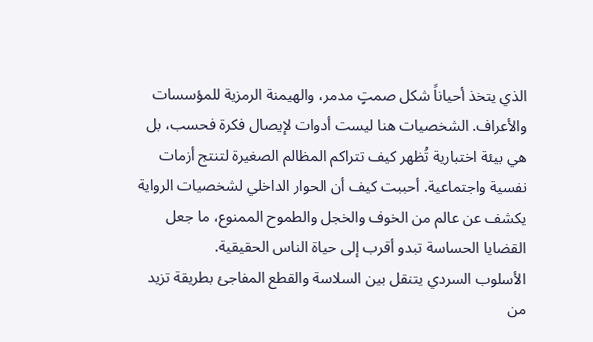الذي يتخذ أحياناً شكل صمتٍ مدمر، والهيمنة الرمزية للمؤسسات والأعراف. الشخصيات هنا ليست أدوات لإيصال فكرة فحسب، بل هي بيئة اختبارية تُظهر كيف تتراكم المظالم الصغيرة لتنتج أزمات نفسية واجتماعية. أحببت كيف أن الحوار الداخلي لشخصيات الرواية يكشف عن عالم من الخوف والخجل والطموح الممنوع، ما جعل القضايا الحساسة تبدو أقرب إلى حياة الناس الحقيقية.
الأسلوب السردي يتنقل بين السلاسة والقطع المفاجئ بطريقة تزيد من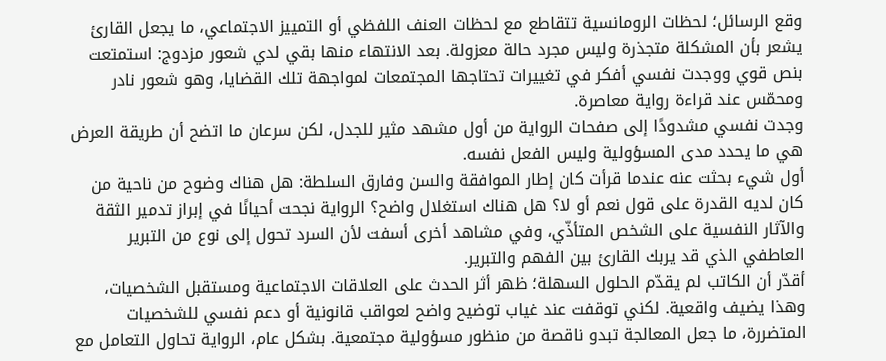وقع الرسائل؛ لحظات الرومانسية تتقاطع مع لحظات العنف اللفظي أو التمييز الاجتماعي، ما يجعل القارئ يشعر بأن المشكلة متجذرة وليس مجرد حالة معزولة. بعد الانتهاء منها بقي لدي شعور مزدوج: استمتعت بنص قوي ووجدت نفسي أفكر في تغييرات تحتاجها المجتمعات لمواجهة تلك القضايا، وهو شعور نادر ومحمّس عند قراءة رواية معاصرة.
وجدت نفسي مشدودًا إلى صفحات الرواية من أول مشهد مثير للجدل، لكن سرعان ما اتضح أن طريقة العرض هي ما يحدد مدى المسؤولية وليس الفعل نفسه.
أول شيء بحثت عنه عندما قرأت كان إطار الموافقة والسن وفارق السلطة: هل هناك وضوح من ناحية من كان لديه القدرة على قول نعم أو لا؟ هل هناك استغلال واضح؟ الرواية نجحت أحيانًا في إبراز تدمير الثقة والآثار النفسية على الشخص المتأذّي، وفي مشاهد أخرى أسفت لأن السرد تحول إلى نوع من التبرير العاطفي الذي قد يربك القارئ بين الفهم والتبرير.
أقدّر أن الكاتب لم يقدّم الحلول السهلة؛ ظهر أثر الحدث على العلاقات الاجتماعية ومستقبل الشخصيات، وهذا يضيف واقعية. لكني توقفت عند غياب توضيح واضح لعواقب قانونية أو دعم نفسي للشخصيات المتضررة، ما جعل المعالجة تبدو ناقصة من منظور مسؤولية مجتمعية. بشكل عام، الرواية تحاول التعامل مع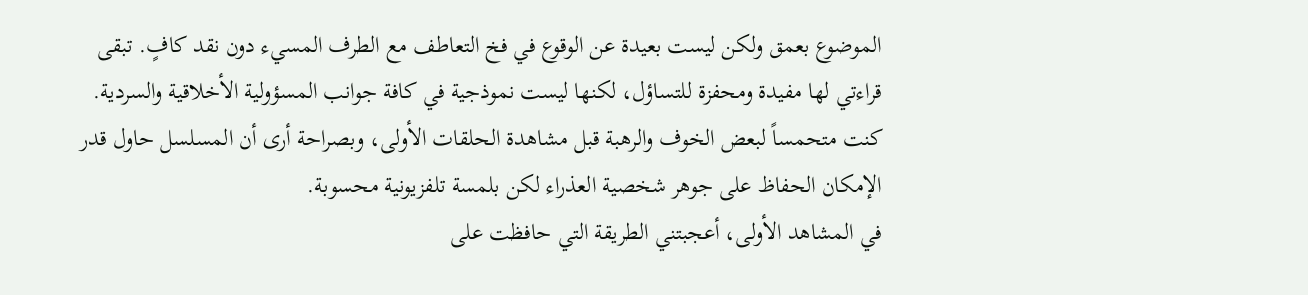الموضوع بعمق ولكن ليست بعيدة عن الوقوع في فخ التعاطف مع الطرف المسيء دون نقد كافٍ. تبقى قراءتي لها مفيدة ومحفزة للتساؤل، لكنها ليست نموذجية في كافة جوانب المسؤولية الأخلاقية والسردية.
كنت متحمساً لبعض الخوف والرهبة قبل مشاهدة الحلقات الأولى، وبصراحة أرى أن المسلسل حاول قدر الإمكان الحفاظ على جوهر شخصية العذراء لكن بلمسة تلفزيونية محسوبة.
في المشاهد الأولى، أعجبتني الطريقة التي حافظت على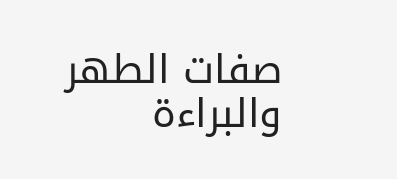صفات الطهر والبراءة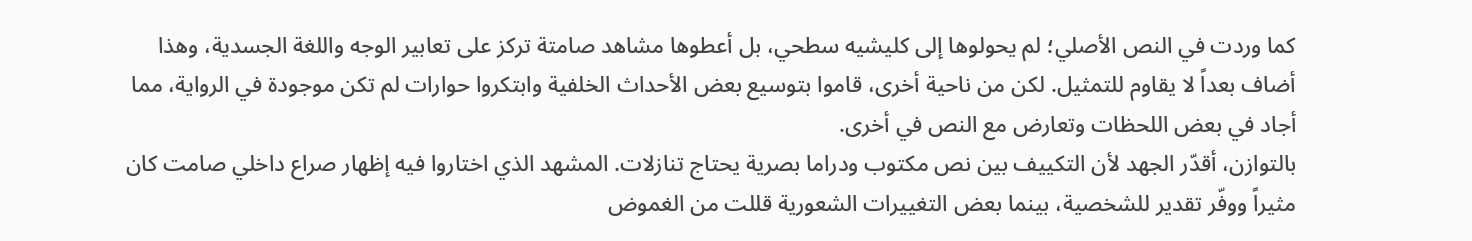كما وردت في النص الأصلي؛ لم يحولوها إلى كليشيه سطحي، بل أعطوها مشاهد صامتة تركز على تعابير الوجه واللغة الجسدية، وهذا أضاف بعداً لا يقاوم للتمثيل. لكن من ناحية أخرى، قاموا بتوسيع بعض الأحداث الخلفية وابتكروا حوارات لم تكن موجودة في الرواية، مما أجاد في بعض اللحظات وتعارض مع النص في أخرى.
بالتوازن، أقدّر الجهد لأن التكييف بين نص مكتوب ودراما بصرية يحتاج تنازلات. المشهد الذي اختاروا فيه إظهار صراع داخلي صامت كان مثيراً ووفّر تقدير للشخصية، بينما بعض التغييرات الشعورية قللت من الغموض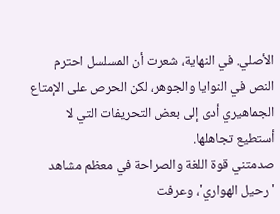الأصلي. في النهاية، شعرت أن المسلسل احترم النص في النوايا والجوهر، لكن الحرص على الإمتاع الجماهيري أدى إلى بعض التحريفات التي لا أستطيع تجاهلها.
صدمتني قوة اللغة والصراحة في معظم مشاهد 'رحيل الهواري'، وعرفت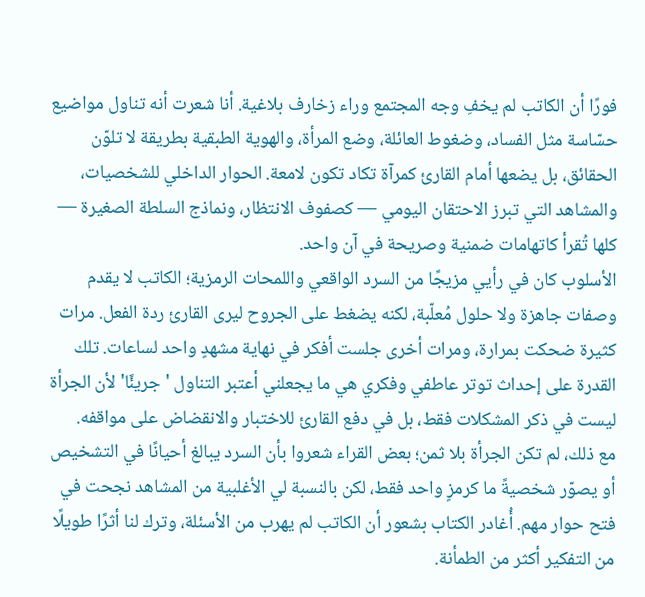فورًا أن الكاتب لم يخفِ وجه المجتمع وراء زخارف بلاغية. أنا شعرت أنه تناول مواضيع حسّاسة مثل الفساد، وضغوط العائلة، وضع المرأة، والهوية الطبقية بطريقة لا تلوّن الحقائق، بل يضعها أمام القارئ كمرآة تكاد تكون لامعة. الحوار الداخلي للشخصيات، والمشاهد التي تبرز الاحتقان اليومي — كصفوف الانتظار، ونماذج السلطة الصغيرة — كلها تُقرأ كاتهامات ضمنية وصريحة في آن واحد.
الأسلوب كان في رأيي مزيجًا من السرد الواقعي واللمحات الرمزية؛ الكاتب لا يقدم وصفات جاهزة ولا حلول مُعلّبة، لكنه يضغط على الجروح ليرى القارئ ردة الفعل. مرات كثيرة ضحكت بمرارة، ومرات أخرى جلست أفكر في نهاية مشهدٍ واحد لساعات. تلك القدرة على إحداث توتر عاطفي وفكري هي ما يجعلني أعتبر التناول 'جريئًا' لأن الجرأة ليست في ذكر المشكلات فقط، بل في دفع القارئ للاختبار والانقضاض على مواقفه.
مع ذلك، لم تكن الجرأة بلا ثمن؛ بعض القراء شعروا بأن السرد يبالغ أحيانًا في التشخيص أو يصوّر شخصيةً ما كرمزٍ واحد فقط، لكن بالنسبة لي الأغلبية من المشاهد نجحت في فتح حوار مهم. أُغادر الكتاب بشعور أن الكاتب لم يهرب من الأسئلة، وترك لنا أثرًا طويلًا من التفكير أكثر من الطمأنة.